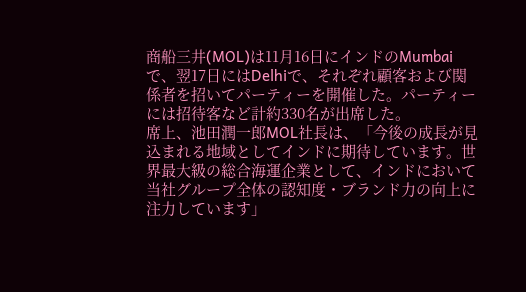商船三井(MOL)は11月16日にインドのMumbaiで、翌17日にはDelhiで、それぞれ顧客および関係者を招いてパーティーを開催した。パーティーには招待客など計約330名が出席した。
席上、池田潤一郎MOL社長は、「今後の成長が見込まれる地域としてインドに期待しています。世界最大級の総合海運企業として、インドにおいて当社グループ全体の認知度・ブランド力の向上に注力しています」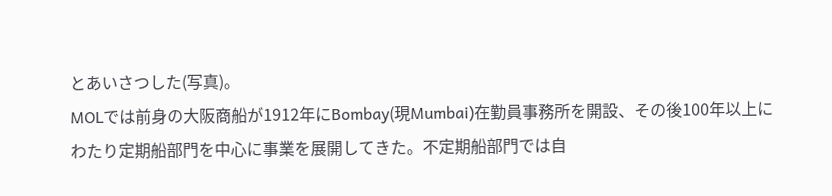とあいさつした(写真)。
MOLでは前身の大阪商船が1912年にBombay(現Mumbai)在勤員事務所を開設、その後100年以上にわたり定期船部門を中心に事業を展開してきた。不定期船部門では自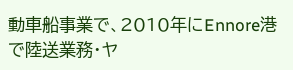動車船事業で、2010年にEnnore港で陸送業務・ヤ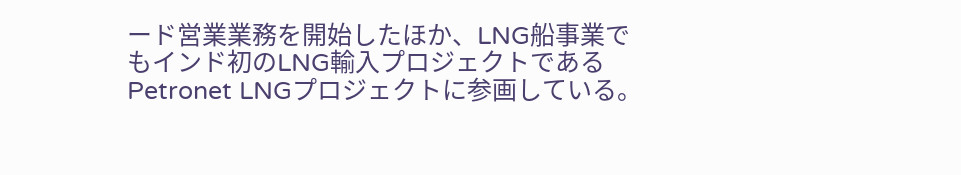ード営業業務を開始したほか、LNG船事業でもインド初のLNG輸入プロジェクトであるPetronet LNGプロジェクトに参画している。